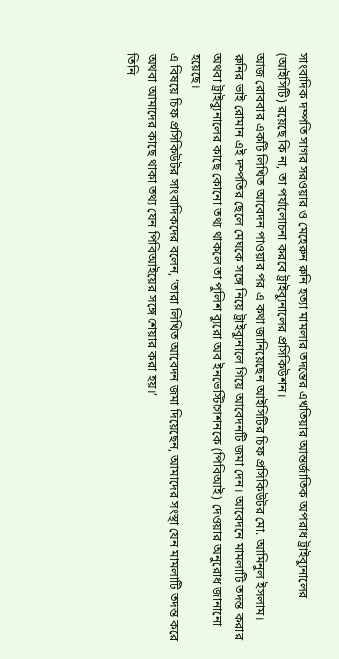সাংবাদিক দম্পতি সাগর সরওয়ার ও মেহেরুন রুনি হত্যা মামলার তদন্তের এখতিয়ার আন্তর্জাতিক অপরাধ ট্রাইব্যুনালের (আইসিটি) রয়েছে কি না, তা পর্যালোচনা করবে ট্রাইব্যুনালের প্রসিকিউশন।
আজ রোববার একটি লিখিত আবেদন পাওয়ার পর এ কথা জানিয়েছেন আইসিটির চিফ প্রসিকিউটর মো. আমিনুল ইসলাম।
রুনির ভাই রোমান এই দম্পতির ছেলে মেঘকে সঙ্গে নিয়ে ট্রাইব্যুনালে গিয়ে আবেদনটি জমা দেন। আবেদনে মামলাটি তদন্ত করার অথবা ট্রাইব্যুনালের কাছে কোনো তথ্য থাকলে তা পুলিশ ব্যুরো অব ইনভেস্টিগেশনকে (পিবিআই) দেওয়ার অনুরোধ জানানো হয়েছে।
এ বিষয়ে চিফ প্রসিকিউটর সাংবাদিকদের বলেন, ‘তারা লিখিত আবেদন জমা দিয়েছেন, আমাদের সংস্থা যেন মামলাটি তদন্ত করে অথবা আমাদের কাছে থাকা তথ্য যেন পিবিআইয়ের সঙ্গে শেয়ার করা হয়।’
তিনি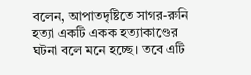বলেন, আপাতদৃষ্টিতে সাগর-রুনি হত্যা একটি একক হত্যাকাণ্ডের ঘটনা বলে মনে হচ্ছে। তবে এটি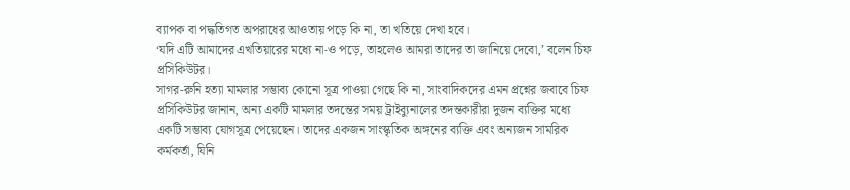ব্যাপক বা পদ্ধতিগত অপরাধের আওতায় পড়ে কি না, তা খতিয়ে দেখা হবে।
‘যদি এটি আমাদের এখতিয়ারের মধ্যে না-ও পড়ে, তাহলেও আমরা তাদের তা জানিয়ে দেবো,’ বলেন চিফ প্রসিকিউটর।
সাগর-রুনি হত্যা মামলার সম্ভাব্য কোনো সূত্র পাওয়া গেছে কি না, সাংবাদিকদের এমন প্রশ্নের জবাবে চিফ প্রসিকিউটর জানান, অন্য একটি মামলার তদন্তের সময় ট্রাইব্যুনালের তদন্তকারীরা দুজন ব্যক্তির মধ্যে একটি সম্ভাব্য যোগসূত্র পেয়েছেন। তাদের একজন সাংস্কৃতিক অঙ্গনের ব্যক্তি এবং অন্যজন সামরিক কর্মকর্তা, যিনি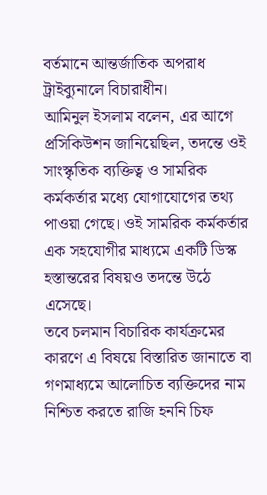বর্তমানে আন্তর্জাতিক অপরাধ ট্রাইব্যুনালে বিচারাধীন।
আমিনুল ইসলাম বলেন, এর আগে প্রসিকিউশন জানিয়েছিল, তদন্তে ওই সাংস্কৃতিক ব্যক্তিত্ব ও সামরিক কর্মকর্তার মধ্যে যোগাযোগের তথ্য পাওয়া গেছে। ওই সামরিক কর্মকর্তার এক সহযোগীর মাধ্যমে একটি ডিস্ক হস্তান্তরের বিষয়ও তদন্তে উঠে এসেছে।
তবে চলমান বিচারিক কার্যক্রমের কারণে এ বিষয়ে বিস্তারিত জানাতে বা গণমাধ্যমে আলোচিত ব্যক্তিদের নাম নিশ্চিত করতে রাজি হননি চিফ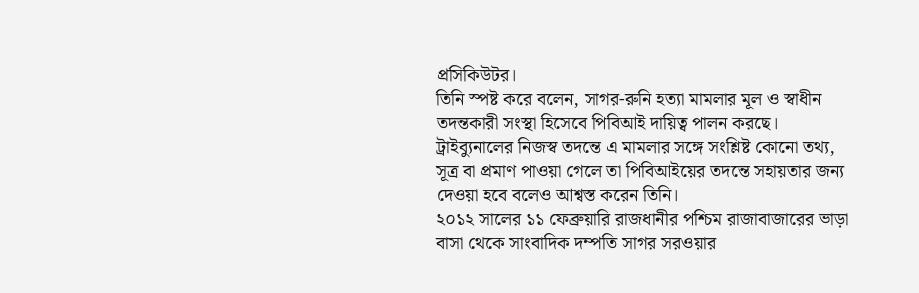প্রসিকিউটর।
তিনি স্পষ্ট করে বলেন, সাগর-রুনি হত্যা মামলার মূল ও স্বাধীন তদন্তকারী সংস্থা হিসেবে পিবিআই দায়িত্ব পালন করছে।
ট্রাইব্যুনালের নিজস্ব তদন্তে এ মামলার সঙ্গে সংশ্লিষ্ট কোনো তথ্য, সূত্র বা প্রমাণ পাওয়া গেলে তা পিবিআইয়ের তদন্তে সহায়তার জন্য দেওয়া হবে বলেও আশ্বস্ত করেন তিনি।
২০১২ সালের ১১ ফেব্রুয়ারি রাজধানীর পশ্চিম রাজাবাজারের ভাড়া বাসা থেকে সাংবাদিক দম্পতি সাগর সরওয়ার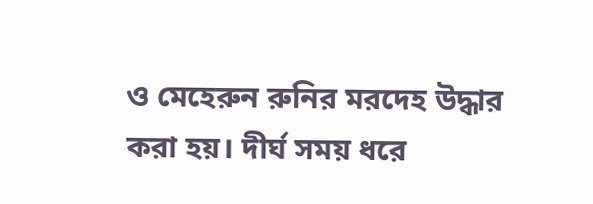ও মেহেরুন রুনির মরদেহ উদ্ধার করা হয়। দীর্ঘ সময় ধরে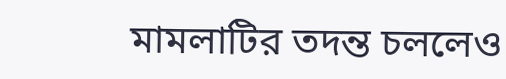মামলাটির তদন্ত চললেও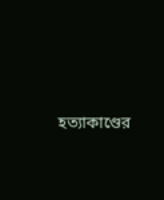হত্যাকাণ্ডের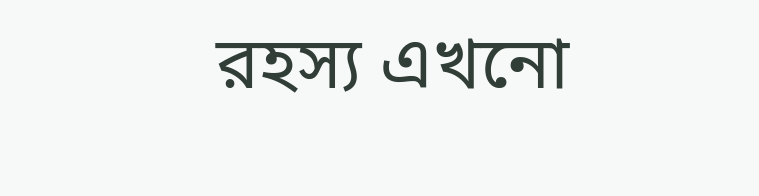রহস্য এখনো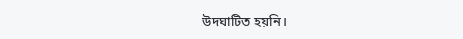উদঘাটিত হয়নি।